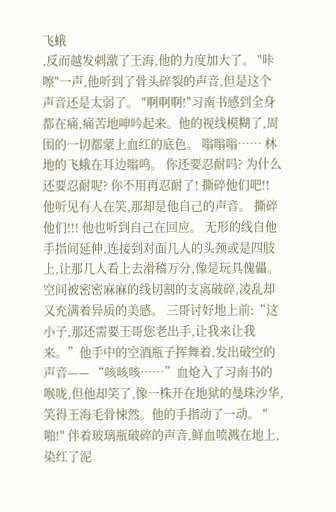飞蛾
,反而越发刺激了王海,他的力度加大了。 "咔嚓"一声,他听到了骨头碎裂的声音,但是这个声音还是太弱了。 "啊啊啊!"习南书感到全身都在痛,痛苦地呻吟起来。他的视线模糊了,周围的一切都蒙上血红的底色。 嗡嗡嗡…… 林地的飞蛾在耳边嗡鸣。 你还要忍耐吗? 为什么还要忍耐呢? 你不用再忍耐了! 撕碎他们吧!! 他听见有人在笑,那却是他自己的声音。 撕碎他们!!! 他也听到自己在回应。 无形的线自他手指间延伸,连接到对面几人的头颈或是四肢上,让那几人看上去滑稽万分,像是玩具傀儡。 空间被密密麻麻的线切割的支离破碎,凌乱却又充满着异质的美感。 三哥讨好地上前:“这小子,那还需要王哥您老出手,让我来让我来。”他手中的空酒瓶子挥舞着,发出破空的声音—— “咳咳咳……”血炝入了习南书的喉咙,但他却笑了,像一株开在地狱的曼珠沙华,笑得王海毛骨悚然。他的手指动了一动。 "啪!" 伴着玻璃瓶破碎的声音,鲜血喷溅在地上,染红了泥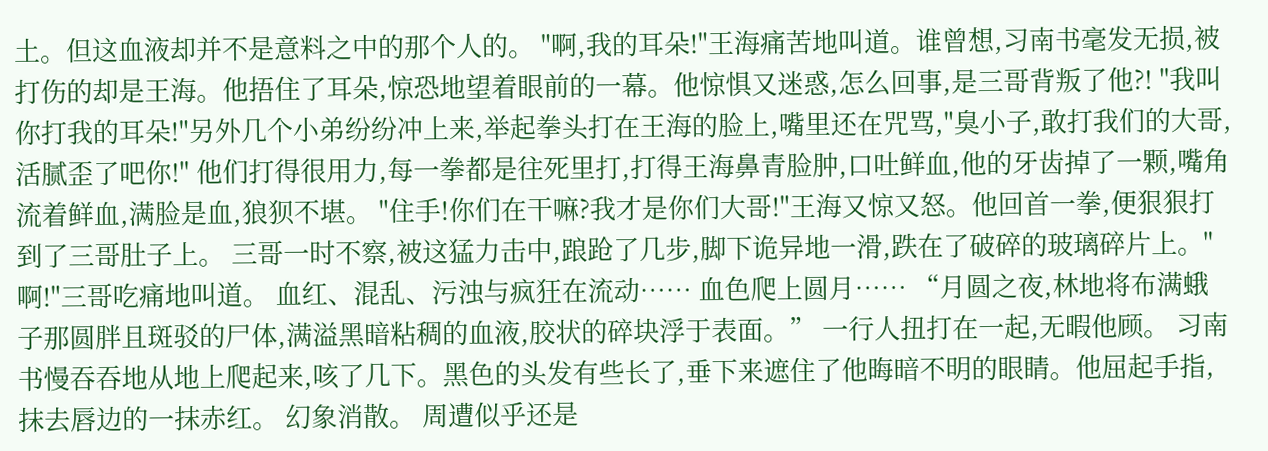土。但这血液却并不是意料之中的那个人的。 "啊,我的耳朵!"王海痛苦地叫道。谁曾想,习南书毫发无损,被打伤的却是王海。他捂住了耳朵,惊恐地望着眼前的一幕。他惊惧又迷惑,怎么回事,是三哥背叛了他?! "我叫你打我的耳朵!"另外几个小弟纷纷冲上来,举起拳头打在王海的脸上,嘴里还在咒骂,"臭小子,敢打我们的大哥,活腻歪了吧你!" 他们打得很用力,每一拳都是往死里打,打得王海鼻青脸肿,口吐鲜血,他的牙齿掉了一颗,嘴角流着鲜血,满脸是血,狼狈不堪。 "住手!你们在干嘛?我才是你们大哥!"王海又惊又怒。他回首一拳,便狠狠打到了三哥肚子上。 三哥一时不察,被这猛力击中,踉跄了几步,脚下诡异地一滑,跌在了破碎的玻璃碎片上。"啊!"三哥吃痛地叫道。 血红、混乱、污浊与疯狂在流动…… 血色爬上圆月…… “月圆之夜,林地将布满蛾子那圆胖且斑驳的尸体,满溢黑暗粘稠的血液,胶状的碎块浮于表面。” 一行人扭打在一起,无暇他顾。 习南书慢吞吞地从地上爬起来,咳了几下。黑色的头发有些长了,垂下来遮住了他晦暗不明的眼睛。他屈起手指,抹去唇边的一抹赤红。 幻象消散。 周遭似乎还是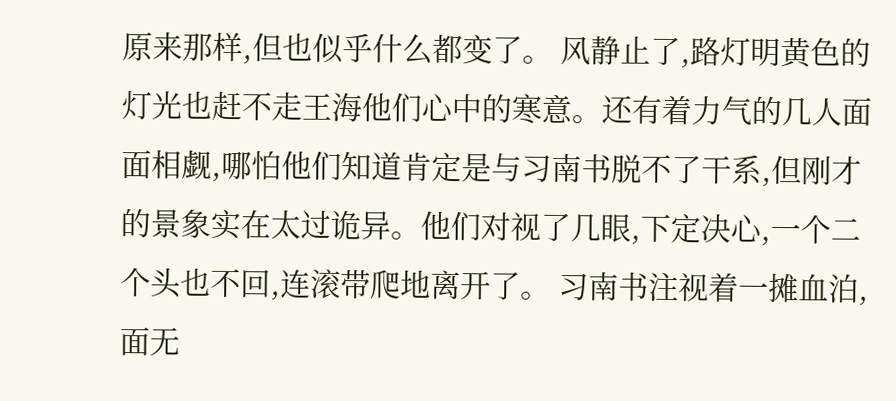原来那样,但也似乎什么都变了。 风静止了,路灯明黄色的灯光也赶不走王海他们心中的寒意。还有着力气的几人面面相觑,哪怕他们知道肯定是与习南书脱不了干系,但刚才的景象实在太过诡异。他们对视了几眼,下定决心,一个二个头也不回,连滚带爬地离开了。 习南书注视着一摊血泊,面无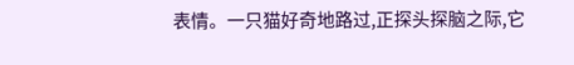表情。一只猫好奇地路过,正探头探脑之际,它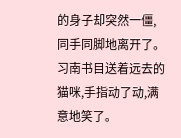的身子却突然一僵,同手同脚地离开了。 习南书目送着远去的猫咪,手指动了动,满意地笑了。